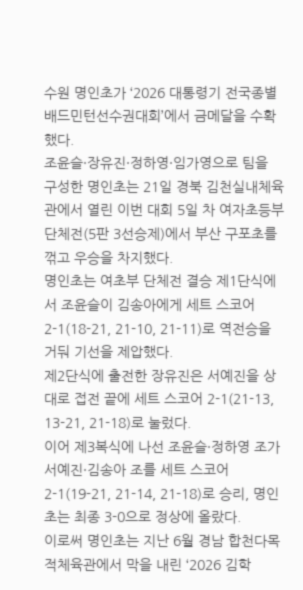수원 명인초가 ‘2026 대통령기 전국종별배드민턴선수권대회’에서 금메달을 수확했다.
조윤슬·장유진·정하영·임가영으로 팀을 구성한 명인초는 21일 경북 김천실내체육관에서 열린 이번 대회 5일 차 여자초등부 단체전(5판 3선승제)에서 부산 구포초를 꺾고 우승을 차지했다.
명인초는 여초부 단체전 결승 제1단식에서 조윤슬이 김송아에게 세트 스코어 2-1(18-21, 21-10, 21-11)로 역전승을 거둬 기선을 제압했다.
제2단식에 출전한 장유진은 서예진을 상대로 접전 끝에 세트 스코어 2-1(21-13, 13-21, 21-18)로 눌렀다.
이어 제3복식에 나선 조윤슬·정하영 조가 서예진·김송아 조를 세트 스코어 2-1(19-21, 21-14, 21-18)로 승리, 명인초는 최종 3-0으로 정상에 올랐다.
이로써 명인초는 지난 6월 경남 합천다목적체육관에서 막을 내린 ‘2026 김학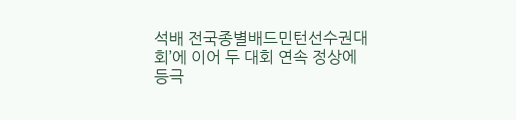석배 전국종별배드민턴선수권대회’에 이어 두 대회 연속 정상에 등극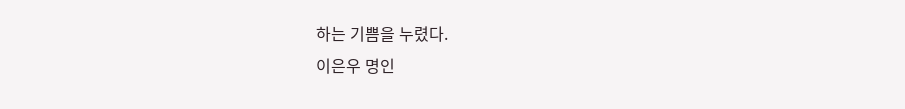하는 기쁨을 누렸다.
이은우 명인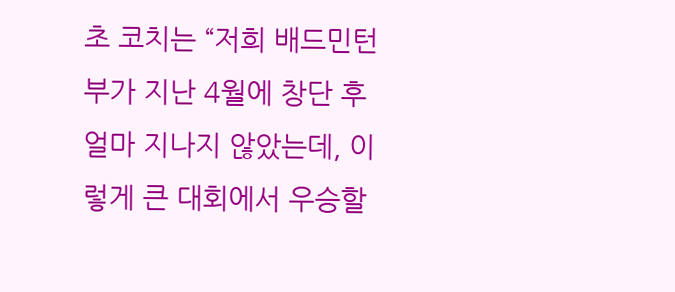초 코치는 “저희 배드민턴 부가 지난 4월에 창단 후 얼마 지나지 않았는데, 이렇게 큰 대회에서 우승할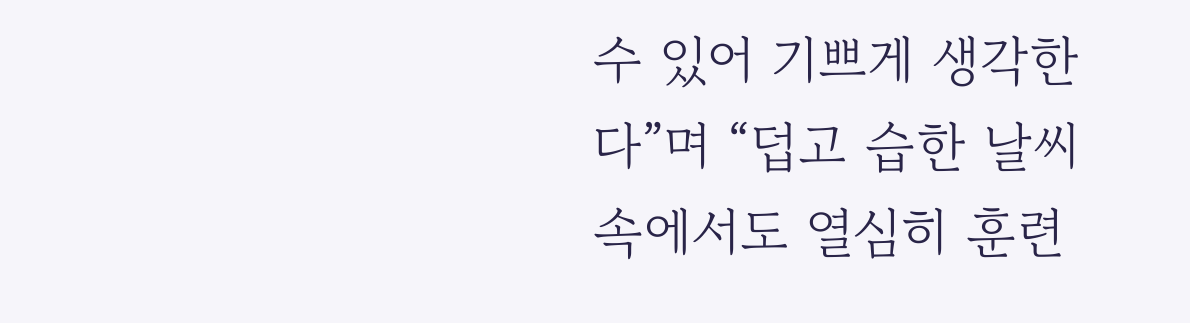수 있어 기쁘게 생각한다”며 “덥고 습한 날씨 속에서도 열심히 훈련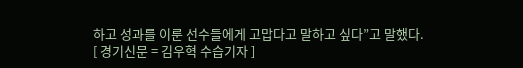하고 성과를 이룬 선수들에게 고맙다고 말하고 싶다”고 말했다.
[ 경기신문 = 김우혁 수습기자 ]